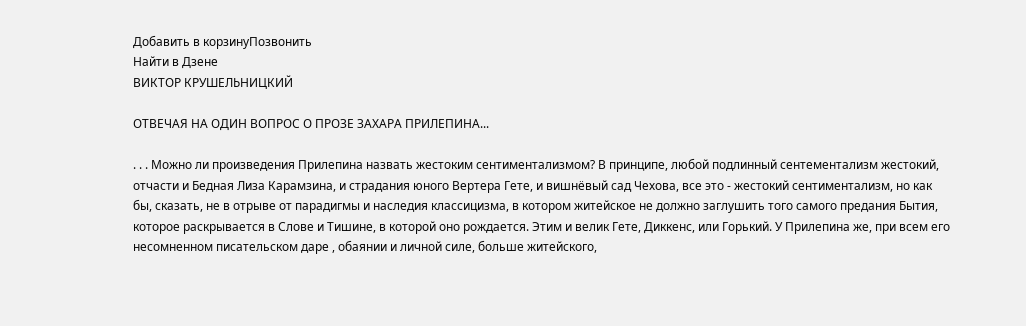Добавить в корзинуПозвонить
Найти в Дзене
ВИКТОР КРУШЕЛЬНИЦКИЙ

ОТВЕЧАЯ НА ОДИН ВОПРОС О ПРОЗЕ ЗАХАРА ПРИЛЕПИНА...

. . . Можно ли произведения Прилепина назвать жестоким сентиментализмом? В принципе, любой подлинный сентементализм жестокий, отчасти и Бедная Лиза Карамзина, и страдания юного Вертера Гете, и вишнёвый сад Чехова, все это - жестокий сентиментализм, но как бы, сказать, не в отрыве от парадигмы и наследия классицизма, в котором житейское не должно заглушить того самого предания Бытия, которое раскрывается в Слове и Тишине, в которой оно рождается. Этим и велик Гете, Диккенс, или Горький. У Прилепина же, при всем его несомненном писательском даре , обаянии и личной силе, больше житейского,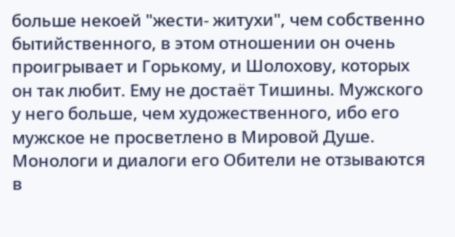больше некоей "жести- житухи", чем собственно бытийственного, в этом отношении он очень проигрывает и Горькому, и Шолохову, которых он так любит. Ему не достаёт Тишины. Мужского у него больше, чем художественного, ибо его мужское не просветлено в Мировой Душе. Монологи и диалоги его Обители не отзываются в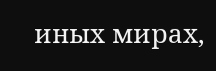иных мирах,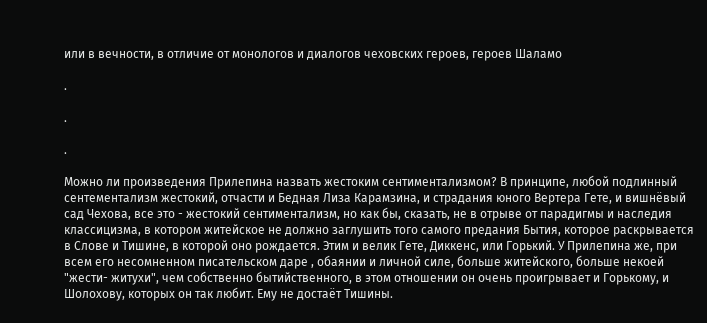или в вечности, в отличие от монологов и диалогов чеховских героев, героев Шаламо

.

.

.

Можно ли произведения Прилепина назвать жестоким сентиментализмом? В принципе, любой подлинный сентементализм жестокий, отчасти и Бедная Лиза Карамзина, и страдания юного Вертера Гете, и вишнёвый сад Чехова, все это - жестокий сентиментализм, но как бы, сказать, не в отрыве от парадигмы и наследия классицизма, в котором житейское не должно заглушить того самого предания Бытия, которое раскрывается в Слове и Тишине, в которой оно рождается. Этим и велик Гете, Диккенс, или Горький. У Прилепина же, при всем его несомненном писательском даре , обаянии и личной силе, больше житейского, больше некоей "жести- житухи", чем собственно бытийственного, в этом отношении он очень проигрывает и Горькому, и Шолохову, которых он так любит. Ему не достаёт Тишины.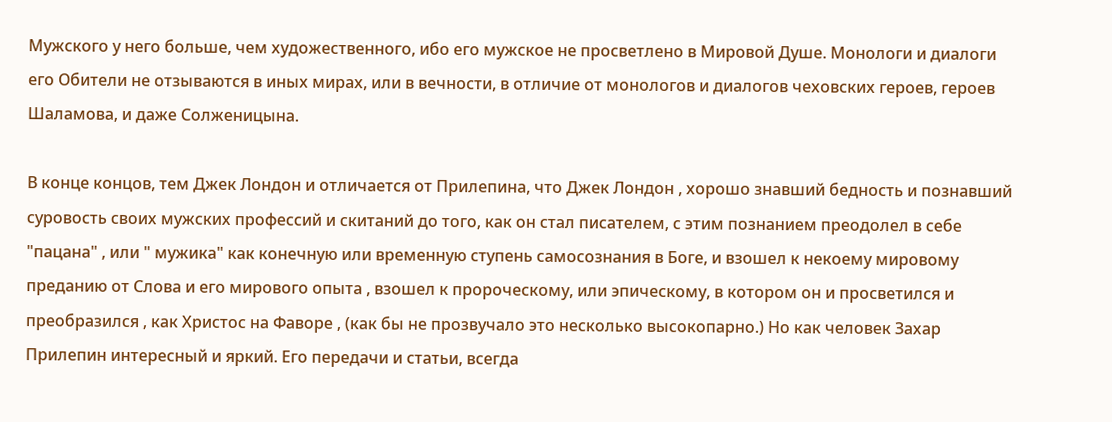Мужского у него больше, чем художественного, ибо его мужское не просветлено в Мировой Душе. Монологи и диалоги его Обители не отзываются в иных мирах, или в вечности, в отличие от монологов и диалогов чеховских героев, героев Шаламова, и даже Солженицына.

В конце концов, тем Джек Лондон и отличается от Прилепина, что Джек Лондон , хорошо знавший бедность и познавший суровость своих мужских профессий и скитаний до того, как он стал писателем, с этим познанием преодолел в себе "пацана" , или " мужика" как конечную или временную ступень самосознания в Боге, и взошел к некоему мировому преданию от Слова и его мирового опыта , взошел к пророческому, или эпическому, в котором он и просветился и преобразился , как Христос на Фаворе , (как бы не прозвучало это несколько высокопарно.) Но как человек Захар Прилепин интересный и яркий. Его передачи и статьи, всегда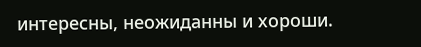интересны, неожиданны и хороши.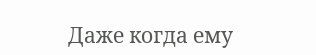Даже когда ему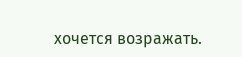хочется возражать.